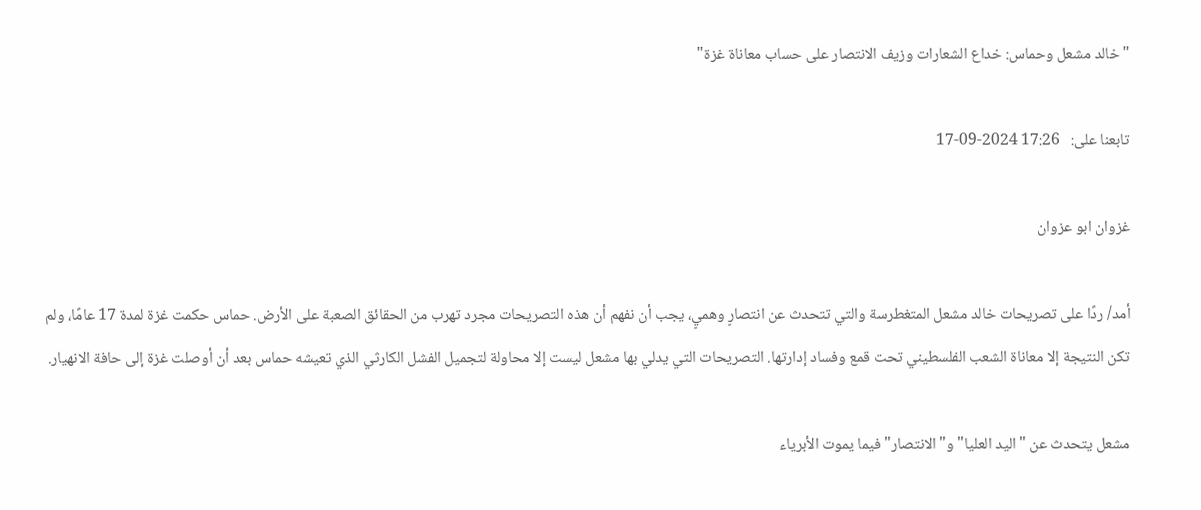"خالد مشعل وحماس: خداع الشعارات وزيف الانتصار على حساب معاناة غزة"

تابعنا على:   17:26 2024-09-17

غزوان ابو عزوان

أمد/ ردًا على تصريحات خالد مشعل المتغطرسة والتي تتحدث عن انتصارٍ وهميٍ، يجب أن نفهم أن هذه التصريحات مجرد تهرب من الحقائق الصعبة على الأرض. حماس حكمت غزة لمدة 17 عامًا، ولم تكن النتيجة إلا معاناة الشعب الفلسطيني تحت قمع وفساد إدارتها. التصريحات التي يدلي بها مشعل ليست إلا محاولة لتجميل الفشل الكارثي الذي تعيشه حماس بعد أن أوصلت غزة إلى حافة الانهيار.

مشعل يتحدث عن "اليد العليا" و"الانتصار" فيما يموت الأبرياء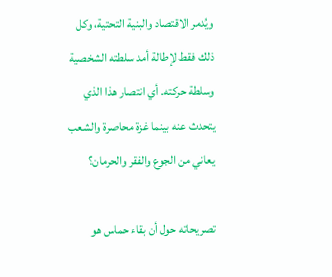ويُدمر الاقتصاد والبنية التحتية، وكل ذلك فقط لإطالة أمد سلطته الشخصية وسلطة حركته. أي انتصار هذا الذي يتحدث عنه بينما غزة محاصرة والشعب يعاني من الجوع والفقر والحرمان؟

تصريحاته حول أن بقاء حماس هو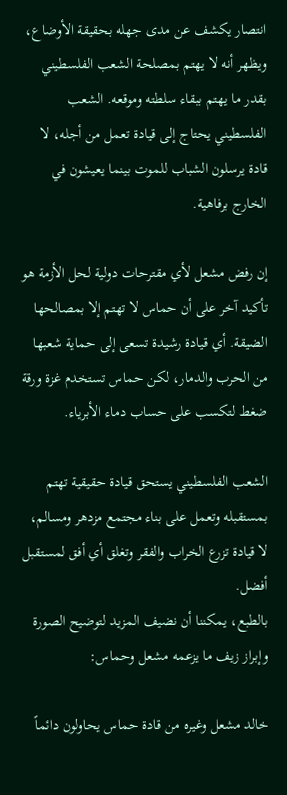انتصار يكشف عن مدى جهله بحقيقة الأوضاع، ويظهر أنه لا يهتم بمصلحة الشعب الفلسطيني بقدر ما يهتم ببقاء سلطته وموقعه. الشعب الفلسطيني يحتاج إلى قيادة تعمل من أجله، لا قادة يرسلون الشباب للموت بينما يعيشون في الخارج برفاهية.

إن رفض مشعل لأي مقترحات دولية لحل الأزمة هو تأكيد آخر على أن حماس لا تهتم إلا بمصالحها الضيقة. أي قيادة رشيدة تسعى إلى حماية شعبها من الحرب والدمار، لكن حماس تستخدم غزة ورقة ضغط لتكسب على حساب دماء الأبرياء.

الشعب الفلسطيني يستحق قيادة حقيقية تهتم بمستقبله وتعمل على بناء مجتمع مزدهر ومسالم، لا قيادة تزرع الخراب والفقر وتغلق أي أفق لمستقبل أفضل.
بالطبع، يمكننا أن نضيف المزيد لتوضيح الصورة وإبراز زيف ما يزعمه مشعل وحماس:

خالد مشعل وغيره من قادة حماس يحاولون دائماً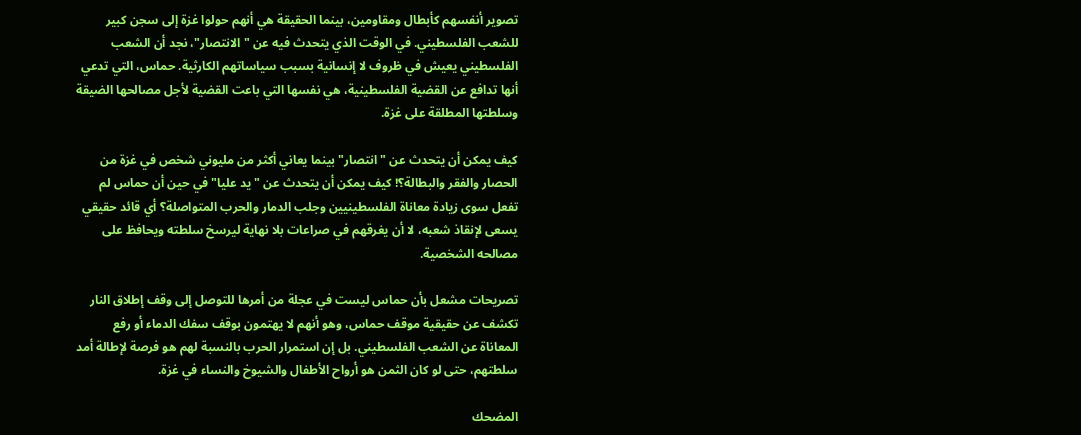تصوير أنفسهم كأبطال ومقاومين، بينما الحقيقة هي أنهم حولوا غزة إلى سجن كبير للشعب الفلسطيني. في الوقت الذي يتحدث فيه عن "الانتصار"، نجد أن الشعب الفلسطيني يعيش في ظروف لا إنسانية بسبب سياساتهم الكارثية. حماس، التي تدعي أنها تدافع عن القضية الفلسطينية، هي نفسها التي باعت القضية لأجل مصالحها الضيقة وسلطتها المطلقة على غزة.

كيف يمكن أن يتحدث عن "انتصار" بينما يعاني أكثر من مليوني شخص في غزة من الحصار والفقر والبطالة؟! كيف يمكن أن يتحدث عن "يد عليا" في حين أن حماس لم تفعل سوى زيادة معاناة الفلسطينيين وجلب الدمار والحرب المتواصلة؟ أي قائد حقيقي يسعى لإنقاذ شعبه، لا أن يغرقهم في صراعات بلا نهاية ليرسخ سلطته ويحافظ على مصالحه الشخصية.

تصريحات مشعل بأن حماس ليست في عجلة من أمرها للتوصل إلى وقف إطلاق النار تكشف عن حقيقية موقف حماس، وهو أنهم لا يهتمون بوقف سفك الدماء أو رفع المعاناة عن الشعب الفلسطيني. بل إن استمرار الحرب بالنسبة لهم هو فرصة لإطالة أمد سلطتهم، حتى لو كان الثمن هو أرواح الأطفال والشيوخ والنساء في غزة.

المضحك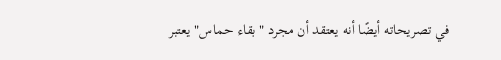في تصريحاته أيضًا أنه يعتقد أن مجرد "بقاء حماس" يعتبر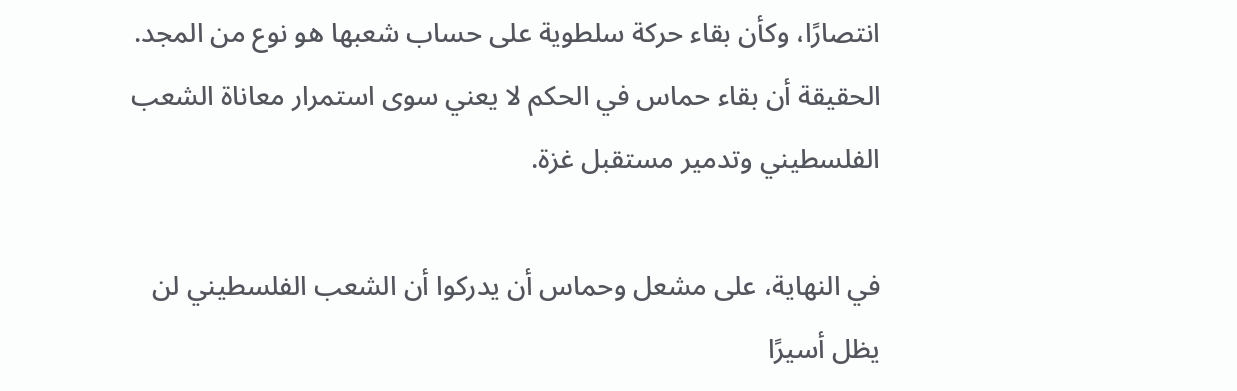انتصارًا، وكأن بقاء حركة سلطوية على حساب شعبها هو نوع من المجد. الحقيقة أن بقاء حماس في الحكم لا يعني سوى استمرار معاناة الشعب الفلسطيني وتدمير مستقبل غزة.

في النهاية، على مشعل وحماس أن يدركوا أن الشعب الفلسطيني لن يظل أسيرًا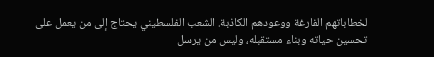لخطاباتهم الفارغة ووعودهم الكاذبة. الشعب الفلسطيني يحتاج إلى من يعمل على تحسين حياته وبناء مستقبله، وليس من يرسل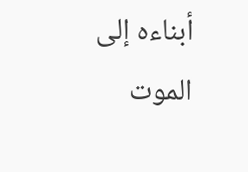أبناءه إلى الموت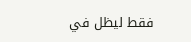فقط ليظل في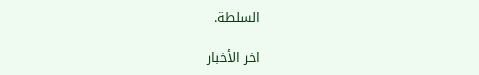السلطة.

اخر الأخبار